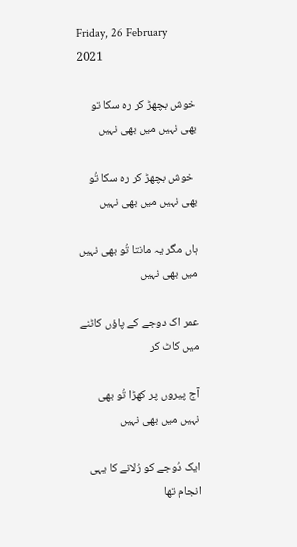Friday, 26 February 2021

خوش بچھڑ کر رہ سکا تو بھی نہیں میں بھی نہیں

 خوش بچھڑ کر رہ سکا تُو بھی نہیں میں بھی نہیں

ہاں مگر یہ مانتا تُو بھی نہیں میں بھی نہیں

عمر اک دوجے کے پاؤں کاٹنے میں کاٹ کر

آج پیروں پر کھڑا تُو بھی نہیں میں بھی نہیں

ایک دُوجے کو رُلانے کا یہی انجام تھا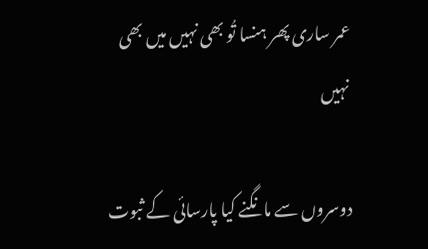عمر ساری پھر ہنسا تُو بھی نہیں میں بھی نہیں

دوسروں سے مانگنے کیا پارسائی کے ثبوت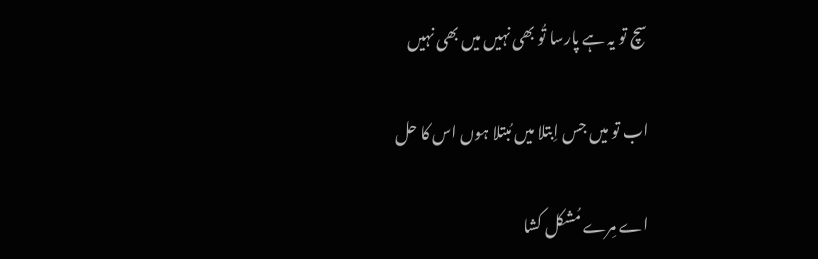سچ تو یہ ہے پارسا تُو بھی نہیں میں بھی نہیں

اب تو میں جس اِبتلا میں مُبتلا ہوں اس کا حل

اے مِرے مُشکل کشا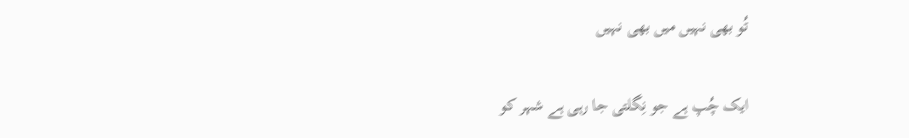تُو بھی نہیں میں بھی نہیں

ایک چُپ ہے جو نِگلتی جا رہی ہے شہر کو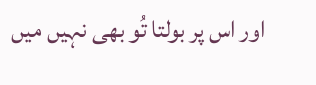اور اس پر بولتا تُو بھی نہیں میں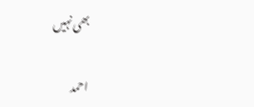بھی نہیں


احمد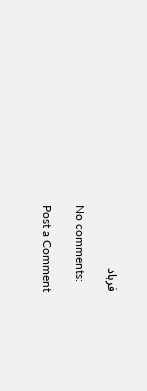فرہاد

No comments:

Post a Comment